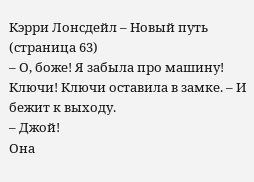Кэрри Лонсдейл – Новый путь (страница 63)
– О, боже! Я забыла про машину! Ключи! Ключи оставила в замке. – И бежит к выходу.
– Джой!
Она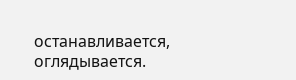останавливается, оглядывается.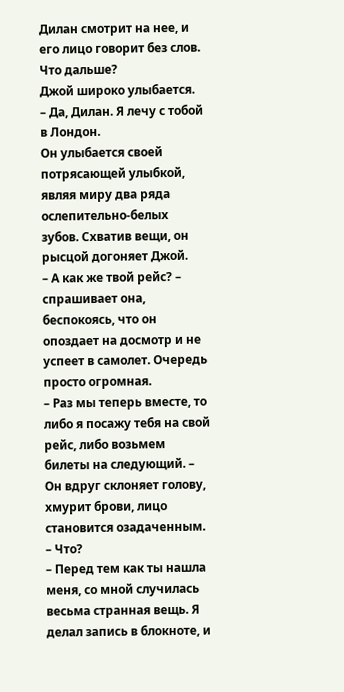Дилан смотрит на нее, и его лицо говорит без слов. Что дальше?
Джой широко улыбается.
– Да, Дилан. Я лечу с тобой в Лондон.
Он улыбается своей потрясающей улыбкой, являя миру два ряда ослепительно-белых зубов. Схватив вещи, он рысцой догоняет Джой.
– А как же твой рейс? – спрашивает она, беспокоясь, что он опоздает на досмотр и не успеет в самолет. Очередь просто огромная.
– Раз мы теперь вместе, то либо я посажу тебя на свой рейс, либо возьмем билеты на следующий. – Он вдруг склоняет голову, хмурит брови, лицо становится озадаченным.
– Что?
– Перед тем как ты нашла меня, со мной случилась весьма странная вещь. Я делал запись в блокноте, и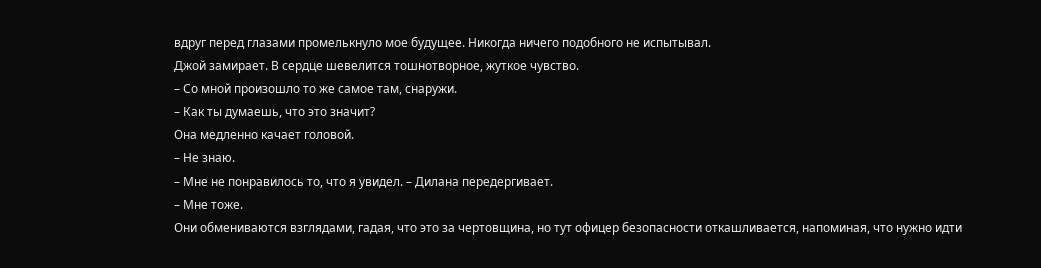вдруг перед глазами промелькнуло мое будущее. Никогда ничего подобного не испытывал.
Джой замирает. В сердце шевелится тошнотворное, жуткое чувство.
– Со мной произошло то же самое там, снаружи.
– Как ты думаешь, что это значит?
Она медленно качает головой.
– Не знаю.
– Мне не понравилось то, что я увидел. – Дилана передергивает.
– Мне тоже.
Они обмениваются взглядами, гадая, что это за чертовщина, но тут офицер безопасности откашливается, напоминая, что нужно идти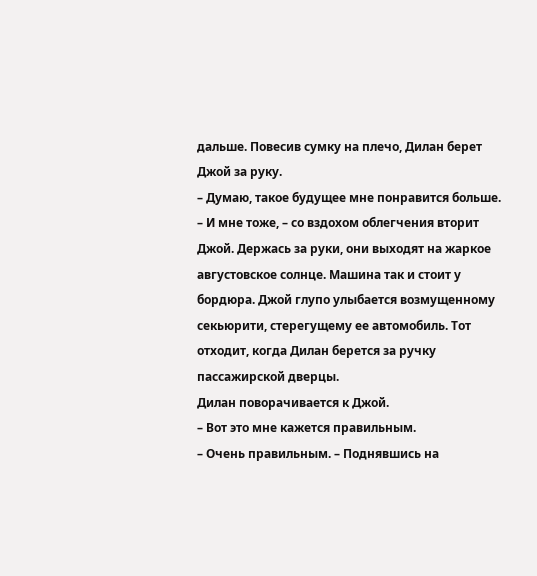дальше. Повесив сумку на плечо, Дилан берет Джой за руку.
– Думаю, такое будущее мне понравится больше.
– И мне тоже, – со вздохом облегчения вторит Джой. Держась за руки, они выходят на жаркое августовское солнце. Машина так и стоит у бордюра. Джой глупо улыбается возмущенному секьюрити, стерегущему ее автомобиль. Тот отходит, когда Дилан берется за ручку пассажирской дверцы.
Дилан поворачивается к Джой.
– Вот это мне кажется правильным.
– Очень правильным. – Поднявшись на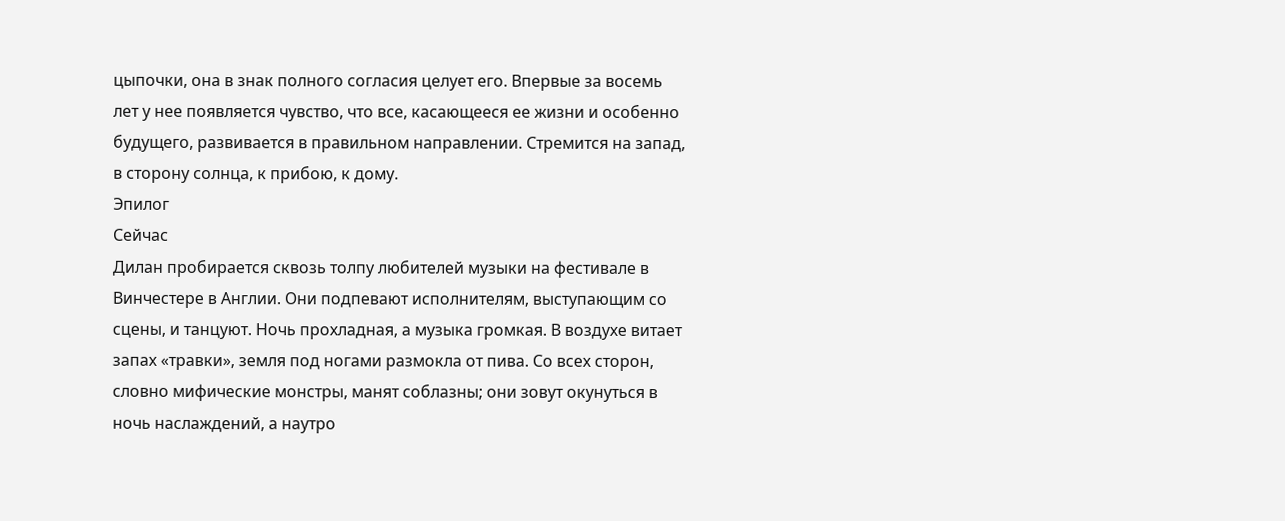цыпочки, она в знак полного согласия целует его. Впервые за восемь лет у нее появляется чувство, что все, касающееся ее жизни и особенно будущего, развивается в правильном направлении. Стремится на запад, в сторону солнца, к прибою, к дому.
Эпилог
Сейчас
Дилан пробирается сквозь толпу любителей музыки на фестивале в Винчестере в Англии. Они подпевают исполнителям, выступающим со сцены, и танцуют. Ночь прохладная, а музыка громкая. В воздухе витает запах «травки», земля под ногами размокла от пива. Со всех сторон, словно мифические монстры, манят соблазны; они зовут окунуться в ночь наслаждений, а наутро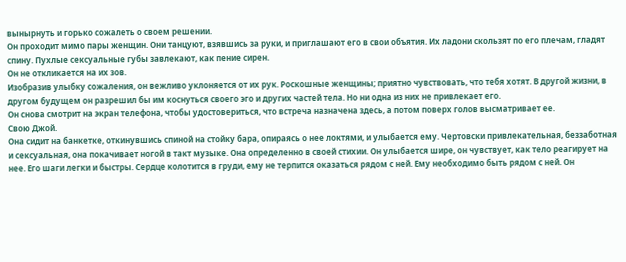вынырнуть и горько сожалеть о своем решении.
Он проходит мимо пары женщин. Они танцуют, взявшись за руки, и приглашают его в свои объятия. Их ладони скользят по его плечам, гладят спину. Пухлые сексуальные губы завлекают, как пение сирен.
Он не откликается на их зов.
Изобразив улыбку сожаления, он вежливо уклоняется от их рук. Роскошные женщины; приятно чувствовать, что тебя хотят. В другой жизни, в другом будущем он разрешил бы им коснуться своего эго и других частей тела. Но ни одна из них не привлекает его.
Он снова смотрит на экран телефона, чтобы удостовериться, что встреча назначена здесь, а потом поверх голов высматривает ее.
Свою Джой.
Она сидит на банкетке, откинувшись спиной на стойку бара, опираясь о нее локтями, и улыбается ему. Чертовски привлекательная, беззаботная и сексуальная, она покачивает ногой в такт музыке. Она определенно в своей стихии. Он улыбается шире, он чувствует, как тело реагирует на нее. Его шаги легки и быстры. Сердце колотится в груди, ему не терпится оказаться рядом с ней. Ему необходимо быть рядом с ней. Он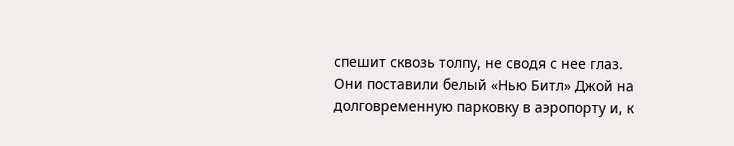спешит сквозь толпу, не сводя с нее глаз.
Они поставили белый «Нью Битл» Джой на долговременную парковку в аэропорту и, к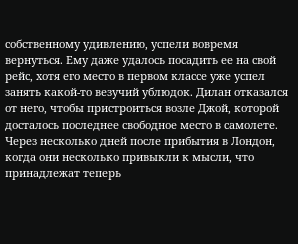собственному удивлению, успели вовремя вернуться. Ему даже удалось посадить ее на свой рейс, хотя его место в первом классе уже успел занять какой-то везучий ублюдок. Дилан отказался от него, чтобы пристроиться возле Джой, которой досталось последнее свободное место в самолете.
Через несколько дней после прибытия в Лондон, когда они несколько привыкли к мысли, что принадлежат теперь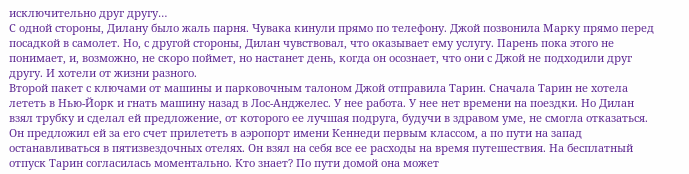исключительно друг другу…
С одной стороны, Дилану было жаль парня. Чувака кинули прямо по телефону. Джой позвонила Марку прямо перед посадкой в самолет. Но, с другой стороны, Дилан чувствовал, что оказывает ему услугу. Парень пока этого не понимает, и, возможно, не скоро поймет, но настанет день, когда он осознает, что они с Джой не подходили друг другу. И хотели от жизни разного.
Второй пакет с ключами от машины и парковочным талоном Джой отправила Тарин. Сначала Тарин не хотела лететь в Нью-Йорк и гнать машину назад в Лос-Анджелес. У нее работа. У нее нет времени на поездки. Но Дилан взял трубку и сделал ей предложение, от которого ее лучшая подруга, будучи в здравом уме, не смогла отказаться. Он предложил ей за его счет прилететь в аэропорт имени Кеннеди первым классом, а по пути на запад останавливаться в пятизвездочных отелях. Он взял на себя все ее расходы на время путешествия. На бесплатный отпуск Тарин согласилась моментально. Кто знает? По пути домой она может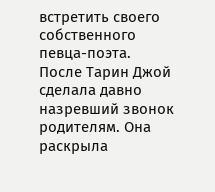встретить своего собственного певца-поэта.
После Тарин Джой сделала давно назревший звонок родителям. Она раскрыла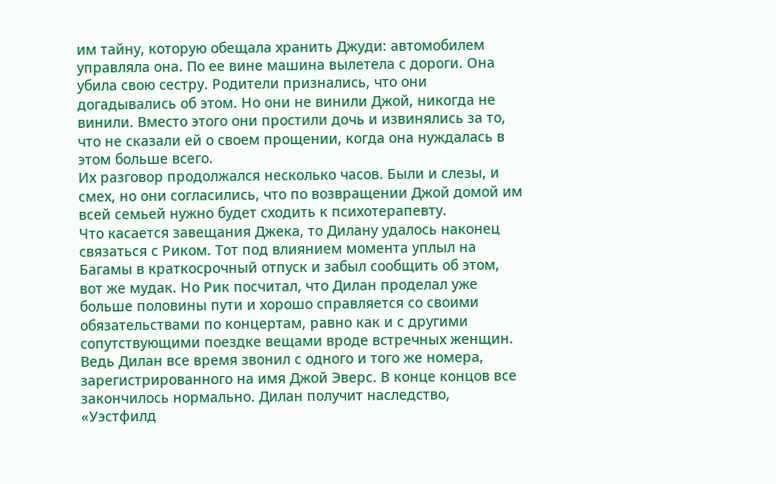им тайну, которую обещала хранить Джуди: автомобилем управляла она. По ее вине машина вылетела с дороги. Она убила свою сестру. Родители признались, что они догадывались об этом. Но они не винили Джой, никогда не винили. Вместо этого они простили дочь и извинялись за то, что не сказали ей о своем прощении, когда она нуждалась в этом больше всего.
Их разговор продолжался несколько часов. Были и слезы, и смех, но они согласились, что по возвращении Джой домой им всей семьей нужно будет сходить к психотерапевту.
Что касается завещания Джека, то Дилану удалось наконец связаться с Риком. Тот под влиянием момента уплыл на Багамы в краткосрочный отпуск и забыл сообщить об этом, вот же мудак. Но Рик посчитал, что Дилан проделал уже больше половины пути и хорошо справляется со своими обязательствами по концертам, равно как и с другими сопутствующими поездке вещами вроде встречных женщин. Ведь Дилан все время звонил с одного и того же номера, зарегистрированного на имя Джой Эверс. В конце концов все закончилось нормально. Дилан получит наследство, «Уэстфилд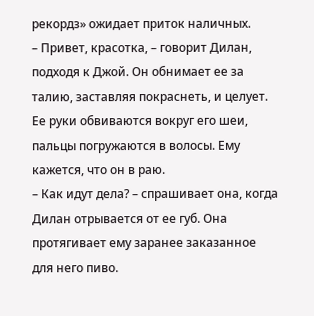рекордз» ожидает приток наличных.
– Привет, красотка, – говорит Дилан, подходя к Джой. Он обнимает ее за талию, заставляя покраснеть, и целует.
Ее руки обвиваются вокруг его шеи, пальцы погружаются в волосы. Ему кажется, что он в раю.
– Как идут дела? – спрашивает она, когда Дилан отрывается от ее губ. Она протягивает ему заранее заказанное для него пиво.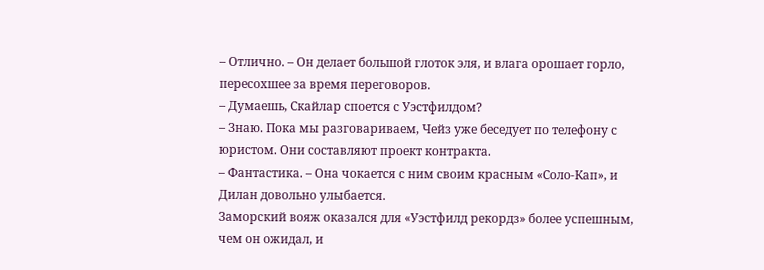– Отлично. – Он делает большой глоток эля, и влага орошает горло, пересохшее за время переговоров.
– Думаешь, Скайлар споется с Уэстфилдом?
– Знаю. Пока мы разговариваем, Чейз уже беседует по телефону с юристом. Они составляют проект контракта.
– Фантастика. – Она чокается с ним своим красным «Соло-Кап», и Дилан довольно улыбается.
Заморский вояж оказался для «Уэстфилд рекордз» более успешным, чем он ожидал, и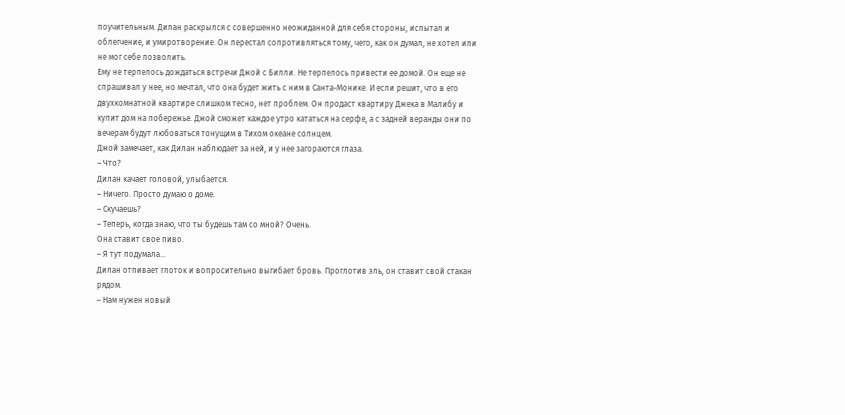поучительным. Дилан раскрылся с совершенно неожиданной для себя стороны, испытал и облегчение, и умиротворение. Он перестал сопротивляться тому, чего, как он думал, не хотел или не мог себе позволить.
Ему не терпелось дождаться встречи Джой с Билли. Не терпелось привести ее домой. Он еще не спрашивал у нее, но мечтал, что она будет жить с ним в Санта-Монике. И если решит, что в его двухкомнатной квартире слишком тесно, нет проблем. Он продаст квартиру Джека в Малибу и купит дом на побережье. Джой сможет каждое утро кататься на серфе, а с задней веранды они по вечерам будут любоваться тонущим в Тихом океане солнцем.
Джой замечает, как Дилан наблюдает за ней, и у нее загораются глаза.
– Что?
Дилан качает головой, улыбается.
– Ничего. Просто думаю о доме.
– Скучаешь?
– Теперь, когда знаю, что ты будешь там со мной? Очень.
Она ставит свое пиво.
– Я тут подумала…
Дилан отпивает глоток и вопросительно выгибает бровь. Проглотив эль, он ставит свой стакан рядом.
– Нам нужен новый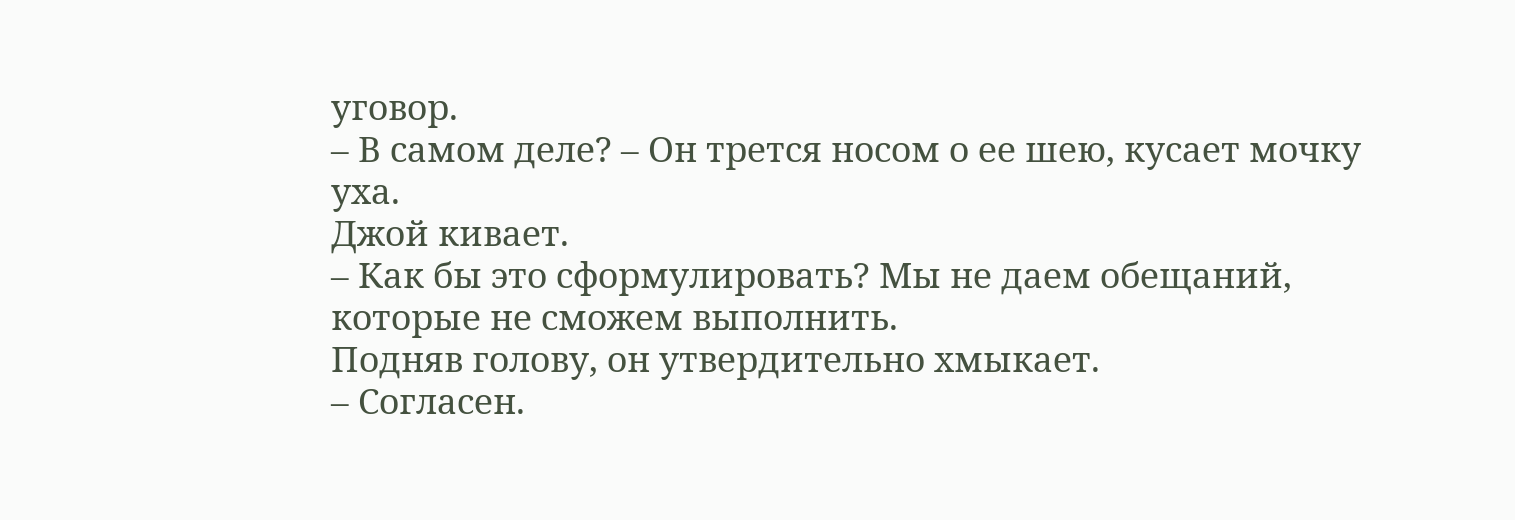уговор.
– В самом деле? – Он трется носом о ее шею, кусает мочку уха.
Джой кивает.
– Как бы это сформулировать? Мы не даем обещаний, которые не сможем выполнить.
Подняв голову, он утвердительно хмыкает.
– Согласен.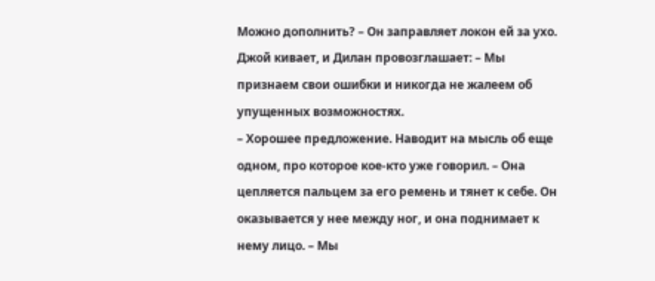Можно дополнить? – Он заправляет локон ей за ухо. Джой кивает, и Дилан провозглашает: – Мы признаем свои ошибки и никогда не жалеем об упущенных возможностях.
– Хорошее предложение. Наводит на мысль об еще одном, про которое кое-кто уже говорил. – Она цепляется пальцем за его ремень и тянет к себе. Он оказывается у нее между ног, и она поднимает к нему лицо. – Мы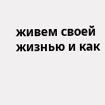живем своей жизнью и как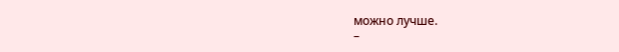можно лучше.
–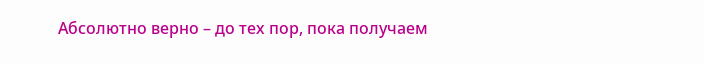Абсолютно верно – до тех пор, пока получаем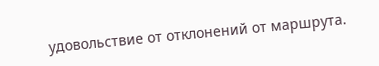удовольствие от отклонений от маршрута.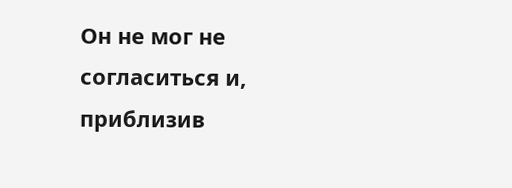Он не мог не согласиться и, приблизив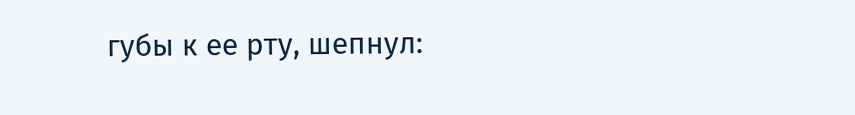губы к ее рту, шепнул: